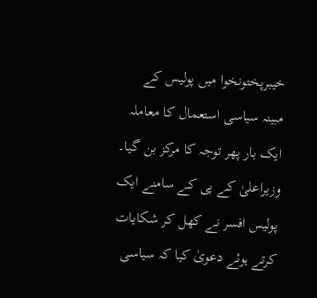خیبرپختونخوا میں پولیس کے مبینہ سیاسی استعمال کا معاملہ ایک بار پھر توجہ کا مرکز بن گیا۔ وزیراعلیٰ کے پی کے سامنے ایک پولیس افسر نے کھل کر شکایات کرتے ہوئے دعویٰ کیا کہ سیاسی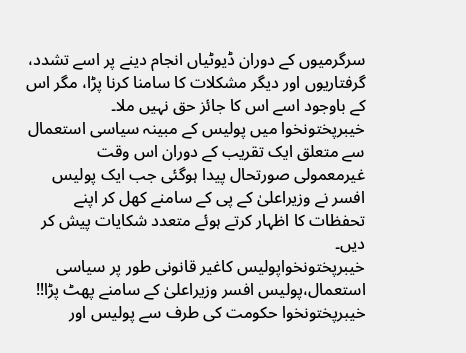سرگرمیوں کے دوران ڈیوٹیاں انجام دینے پر اسے تشدد، گرفتاریوں اور دیگر مشکلات کا سامنا کرنا پڑا، مگر اس کے باوجود اسے اس کا جائز حق نہیں ملا۔
خیبرپختونخوا میں پولیس کے مبینہ سیاسی استعمال سے متعلق ایک تقریب کے دوران اس وقت غیرمعمولی صورتحال پیدا ہوگئی جب ایک پولیس افسر نے وزیراعلیٰ کے پی کے سامنے کھل کر اپنے تحفظات کا اظہار کرتے ہوئے متعدد شکایات پیش کر دیں۔
خیبرپختونخواپولیس کاغیر قانونی طور پر سیاسی استعمال،پولیس افسر وزیراعلیٰ کے سامنے پھٹ پڑا‼
خیبرپختونخوا حکومت کی طرف سے پولیس اور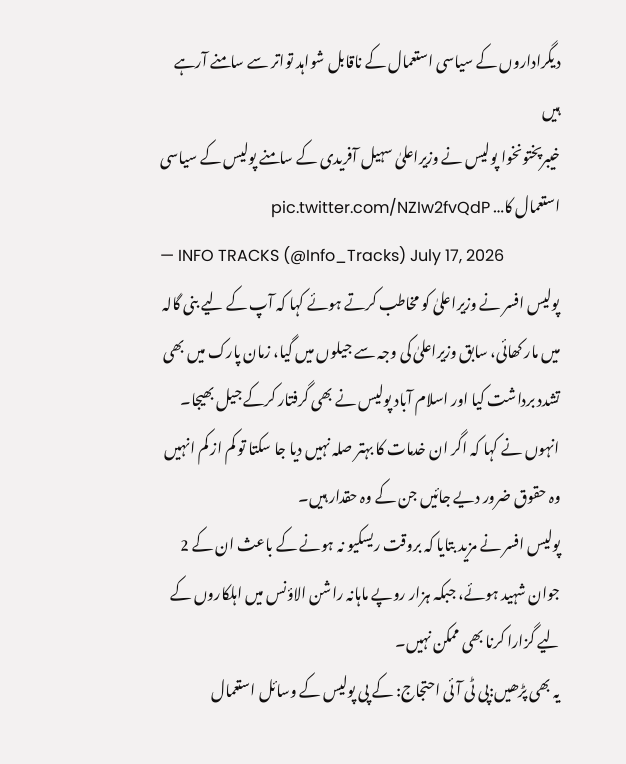دیگراداروں کے سیاسی استعمال کے ناقابل شواہد تواتر سے سامنے آرہے ہیں
خیبرپختونخوا پولیس نے وزیراعلیٰ سہیل آفریدی کے سامنے پولیس کے سیاسی استعمال کا… pic.twitter.com/NZIw2fvQdP
— INFO TRACKS (@Info_Tracks) July 17, 2026
پولیس افسر نے وزیراعلیٰ کو مخاطب کرتے ہوئے کہا کہ آپ کے لیے بنی گالہ میں مار کھائی، سابق وزیراعلیٰ کی وجہ سے جیلوں میں گیا، زمان پارک میں بھی تشدد برداشت کیا اور اسلام آباد پولیس نے بھی گرفتار کرکے جیل بھیجا۔
انہوں نے کہا کہ اگر ان خدمات کا بہتر صلہ نہیں دیا جا سکتا تو کم از کم انہیں وہ حقوق ضرور دیے جائیں جن کے وہ حقدار ہیں۔
پولیس افسر نے مزید بتایا کہ بروقت ریسکیو نہ ہونے کے باعث ان کے 2 جوان شہید ہوئے، جبکہ ہزار روپے ماہانہ راشن الاؤنس میں اہلکاروں کے لیے گزارا کرنا بھی ممکن نہیں۔
یہ بھی پڑھیں:پی ٹی آئی احتجاج: کے پی پولیس کے وسائل استعمال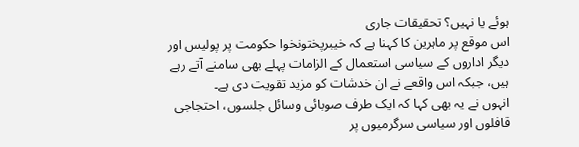ہوئے یا نہیں؟ تحقیقات جاری
اس موقع پر ماہرین کا کہنا ہے کہ خیبرپختونخوا حکومت پر پولیس اور دیگر اداروں کے سیاسی استعمال کے الزامات پہلے بھی سامنے آتے رہے ہیں، جبکہ اس واقعے نے ان خدشات کو مزید تقویت دی ہے۔
انہوں نے یہ بھی کہا کہ ایک طرف صوبائی وسائل جلسوں، احتجاجی قافلوں اور سیاسی سرگرمیوں پر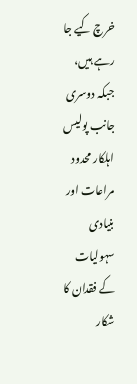خرچ کیے جا رہے ہیں، جبکہ دوسری جانب پولیس اہلکار محدود مراعات اور بنیادی سہولیات کے فقدان کا شکار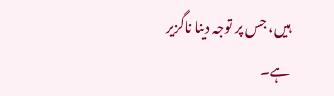ہیں، جس پر توجہ دینا ناگزیر ہے۔